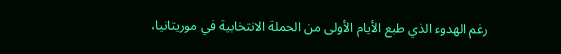رغم الهدوء الذي طبع الأيام الأولى من الحملة الانتخابية في موريتانيا،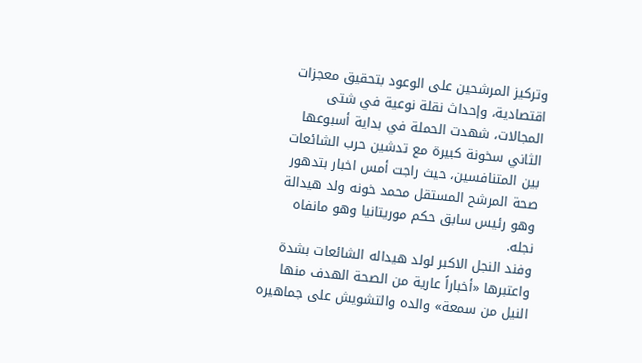وتركيز المرشحين على الوعود بتحقيق معجزات اقتصادية، وإحداث نقلة نوعية في شتى المجالات، شهدت الحملة في بداية أسبوعها الثاني سخونة كبيرة مع تدشين حرب الشائعات بين المتنافسين، حيث راجت أمس اخبار بتدهور صحة المرشح المستقل محمد خونه ولد هيدالة وهو رئيس سابق حكم موريتانيا وهو مانفاه نجله.
وفند النجل الاكبر لولد هيداله الشائعات بشدة واعتبرها «أخباراً عارية من الصحة الهدف منها النيل من سمعة» والده والتشويش على جماهيره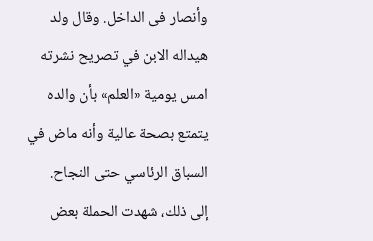وأنصار فى الداخل. وقال ولد هيداله الابن في تصريح نشرته امس يومية «العلم» بأن والده يتمتع بصحة عالية وأنه ماض في السباق الرئاسي حتى النجاح.
إلى ذلك، شهدت الحملة بعض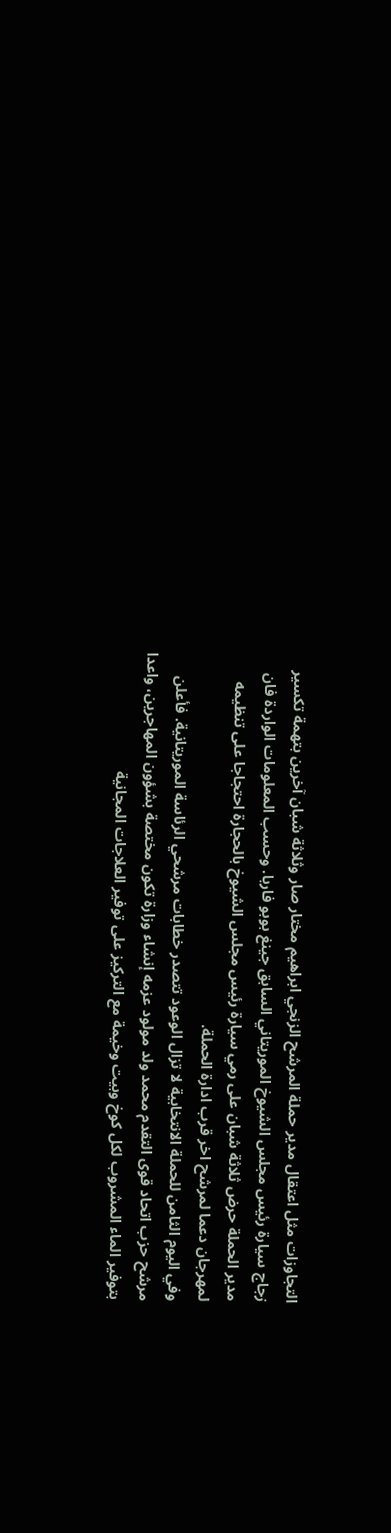التجاوزات مثل اعتقال مدير حملة المرشح الزنجي ابراهيم مختار صار وثلاثة شبان آخرين بتهمة تكسير زجاج سيارة رئيس مجلس الشيوخ الموريتاني السابق جينغ بوبو فاربا. وحسب المعلومات الواردة فان مدير الحملة حرض ثلاثة شبان على رمي سيارة رئيس مجلس الشيوخ بالحجارة احتجاجا على تنظيمه لمهرجان دعما لمرشح اخر قرب ادارة الحملة.
وفي اليوم الثامن للحملة الانتخابية لا تزال الوعود تتصدر خطابات مرشحي الرئاسة الموريتانية. فأعلن مرشح حزب اتحاد قوى التقدم محمد ولد مولود عزمه إنشاء وزارة تكون مختصة بشؤون المهاجرين، واعدا بتوفير الماء المشروب لكل كوخ وبيت وخيمة مع التركيز على توفير العلاجات المجانية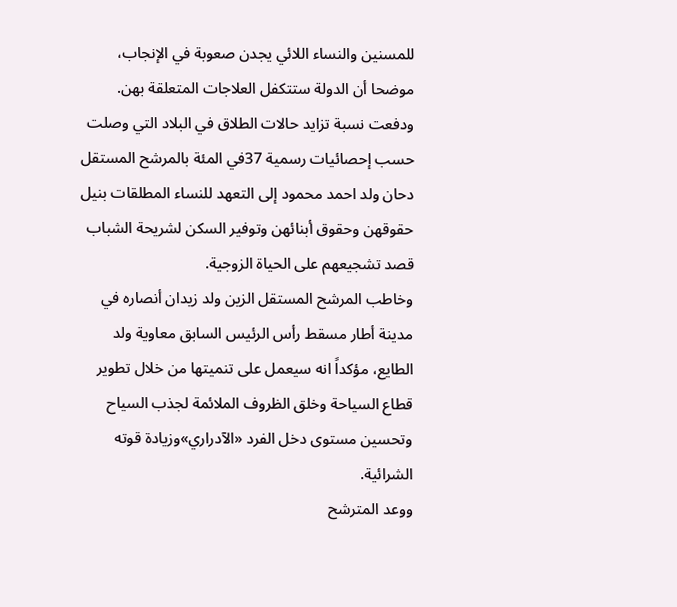للمسنين والنساء اللائي يجدن صعوبة في الإنجاب، موضحا أن الدولة ستتكفل العلاجات المتعلقة بهن.
ودفعت نسبة تزايد حالات الطلاق في البلاد التي وصلت حسب إحصائيات رسمية 37في المئة بالمرشح المستقل دحان ولد احمد محمود إلى التعهد للنساء المطلقات بنيل حقوقهن وحقوق أبنائهن وتوفير السكن لشريحة الشباب قصد تشجيعهم على الحياة الزوجية.
وخاطب المرشح المستقل الزين ولد زيدان أنصاره في مدينة أطار مسقط رأس الرئيس السابق معاوية ولد الطايع، مؤكداً انه سيعمل على تنميتها من خلال تطوير قطاع السياحة وخلق الظروف الملائمة لجذب السياح وتحسين مستوى دخل الفرد «الآدراري»وزيادة قوته الشرائية.
ووعد المترشح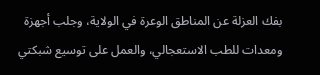بفك العزلة عن المناطق الوعرة في الولاية، وجلب أجهزة ومعدات للطب الاستعجالي، والعمل على توسيع شبكتي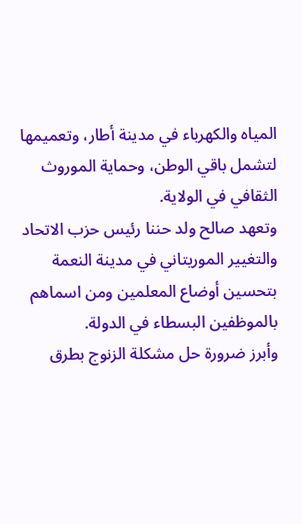المياه والكهرباء في مدينة أطار، وتعميمها لتشمل باقي الوطن، وحماية الموروث الثقافي في الولاية.
وتعهد صالح ولد حننا رئيس حزب الاتحاد والتغيير الموريتاني في مدينة النعمة بتحسين أوضاع المعلمين ومن اسماهم بالموظفين البسطاء في الدولة.
وأبرز ضرورة حل مشكلة الزنوج بطرق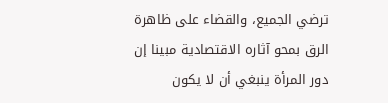ترضي الجميع، والقضاء على ظاهرة الرق بمحو آثاره الاقتصادية مبينا إن دور المرأة ينبغي أن لا يكون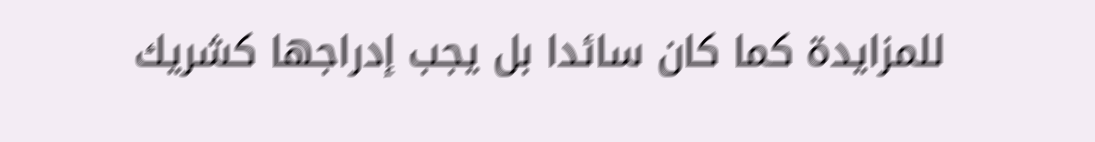للمزايدة كما كان سائدا بل يجب إدراجها كشريك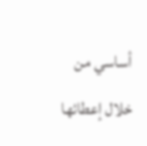أساسي من خلال إعطائها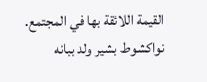القيمة اللائقة بها في المجتمع.
نواكشوط بشير ولد ببانه